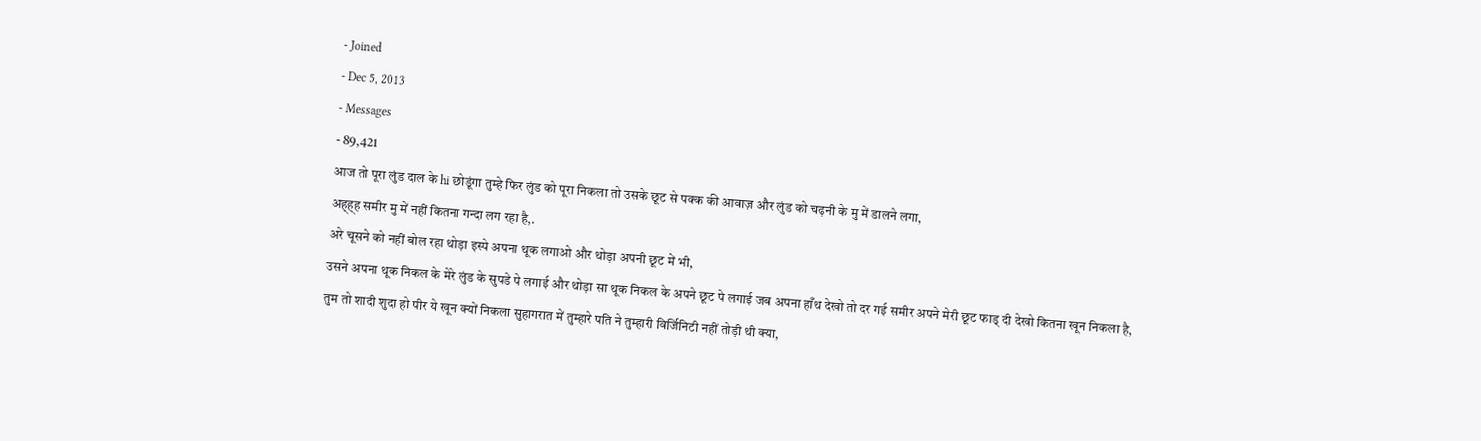- Joined
- Dec 5, 2013
- Messages
- 89,421
आज तो पूरा लुंड दाल के hi छोडूंगा तुम्हे फिर लुंड को पूरा निकला तो उसके छूट से पक्क की आवाज़ और लुंड को चढ़नी के मु में डालने लगा,
अह्ह्ह समीर मु में नहीं कितना गन्दा लग रहा है,.
अरे चूसने को नहीं बोल रहा थोड़ा इस्पे अपना थूक लगाओ और थोड़ा अपनी छूट में भी,
उसने अपना थूक निकल के मेरे लुंड के सुपडे पे लगाई और थोड़ा सा थूक निकल के अपने छूट पे लगाई जब अपना हाँथ देखो तो दर गई समीर अपने मेरी छूट फाड् दी देखो कितना खून निकला है,
तुम तो शादी शुदा हो पीर ये खून क्यों निकला सुहागरात में तुम्हारे पति ने तुम्हारी विर्जिनिटी नहीं तोड़ी थी क्या,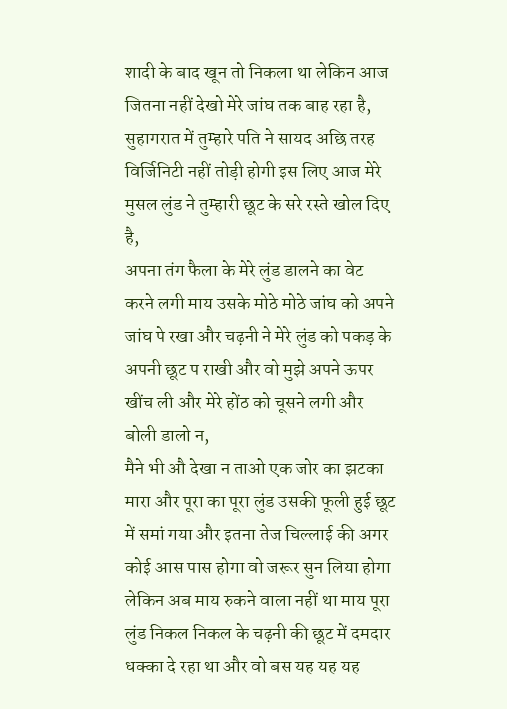शादी के बाद खून तो निकला था लेकिन आज जितना नहीं देखो मेरे जांघ तक बाह रहा है,
सुहागरात में तुम्हारे पति ने सायद अछि तरह विर्जिनिटी नहीं तोड़ी होगी इस लिए आज मेरे मुसल लुंड ने तुम्हारी छूट के सरे रस्ते खोल दिए है,
अपना तंग फैला के मेरे लुंड डालने का वेट करने लगी माय उसके मोठे मोठे जांघ को अपने जांघ पे रखा और चढ़नी ने मेरे लुंड को पकड़ के अपनी छूट प राखी और वो मुझे अपने ऊपर खींच ली और मेरे होंठ को चूसने लगी और बोली डालो न,
मैने भी औ देखा न ताओ एक जोर का झटका मारा और पूरा का पूरा लुंड उसकी फूली हुई छूट में समां गया और इतना तेज चिल्लाई की अगर कोई आस पास होगा वो जरूर सुन लिया होगा लेकिन अब माय रुकने वाला नहीं था माय पूरा लुंड निकल निकल के चढ़नी की छूट में दमदार धक्का दे रहा था और वो बस यह यह यह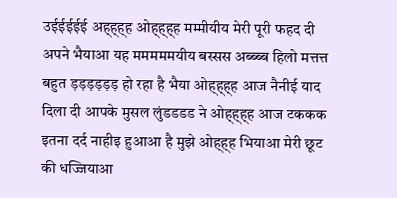उईईईईई अह्ह्ह्ह ओह्ह्ह्ह मम्मीयीय मेरी पूरी फहद दी अपने भैयाआ यह मममममयीय बस्सस अब्ब्ब्ब हिलो मत्तत्त बहुत ड़ड़ड़ड़ड़ड़ हो रहा है भैया ओह्ह्ह्ह आज नैनीई याद दिला दी आपके मुसल लुंडडडड ने ओह्ह्ह्ह आज टककक इतना दर्द नाहीइ हुआआ है मुझे ओह्ह्ह भियाआ मेरी छूट की धज्जियाआ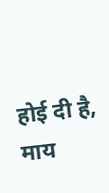होई दी है,
माय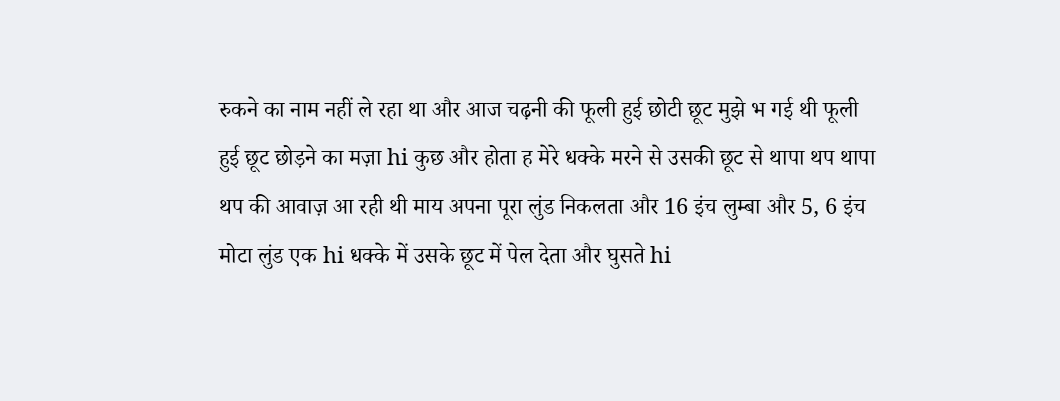रुकने का नाम नहीं ले रहा था और आज चढ़नी की फूली हुई छोटी छूट मुझे भ गई थी फूली हुई छूट छोड़ने का मज़ा hi कुछ और होता ह मेरे धक्के मरने से उसकी छूट से थापा थप थापा थप की आवाज़ आ रही थी माय अपना पूरा लुंड निकलता और 16 इंच लुम्बा और 5, 6 इंच मोटा लुंड एक hi धक्के में उसके छूट में पेल देता और घुसते hi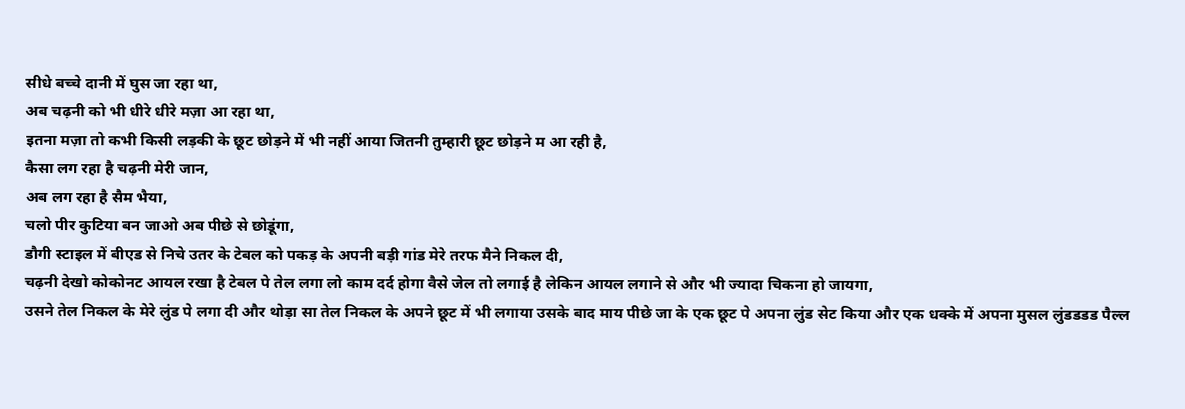सीधे बच्चे दानी में घुस जा रहा था,
अब चढ़नी को भी धीरे धीरे मज़ा आ रहा था,
इतना मज़ा तो कभी किसी लड़की के छूट छोड़ने में भी नहीं आया जितनी तुम्हारी छूट छोड़ने म आ रही है,
कैसा लग रहा है चढ़नी मेरी जान,
अब लग रहा है सैम भैया,
चलो पीर कुटिया बन जाओ अब पीछे से छोडूंगा,
डौगी स्टाइल में बीएड से निचे उतर के टेबल को पकड़ के अपनी बड़ी गांड मेरे तरफ मैने निकल दी,
चढ़नी देखो कोकोनट आयल रखा है टेबल पे तेल लगा लो काम दर्द होगा वैसे जेल तो लगाई है लेकिन आयल लगाने से और भी ज्यादा चिकना हो जायगा,
उसने तेल निकल के मेरे लुंड पे लगा दी और थोड़ा सा तेल निकल के अपने छूट में भी लगाया उसके बाद माय पीछे जा के एक छूट पे अपना लुंड सेट किया और एक धक्के में अपना मुसल लुंडडडड पैल्ल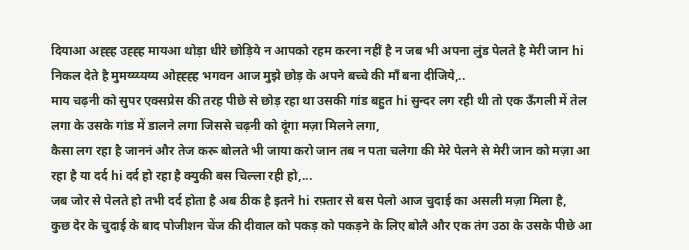दियाआ अह्ह्ह उह्ह्ह मायआ थोड़ा धीरे छोड़िये न आपको रहम करना नहीं है न जब भी अपना लुंड पेलते है मेरी जान hi निकल देते है मुमय्य्य्यय्य ओह्ह्ह्ह भगवन आज मुझे छोड़ के अपने बच्चे की माँ बना दीजिये,..
माय चढ़नी को सुपर एक्सप्रेस की तरह पीछे से छोड़ रहा था उसकी गांड बहुत hi सुन्दर लग रही थी तो एक ऊँगली में तेल लगा के उसके गांड में डालने लगा जिससे चढ़नी को दूंगा मज़ा मिलने लगा,
कैसा लग रहा है जाननं और तेज करू बोलते भी जाया करो जान तब न पता चलेगा की मेरे पेलने से मेरी जान को मज़ा आ रहा है या दर्द hi दर्द हो रहा है क्युकी बस चिल्ला रही हो,...
जब जोर से पेलते हो तभी दर्द होता है अब ठीक है इतने hi रफ़्तार से बस पेलो आज चुदाई का असली मज़ा मिला है,
कुछ देर के चुदाई के बाद पोजीशन चेंज की दीवाल को पकड़ को पकड़ने के लिए बोलै और एक तंग उठा के उसके पीछे आ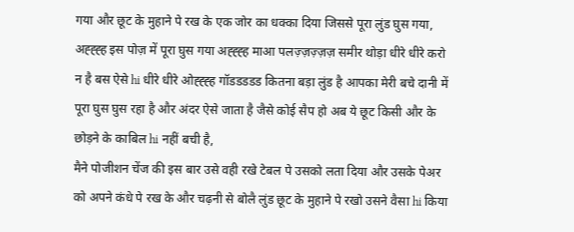गया और छूट के मुहाने पे रख के एक जोर का धक्का दिया जिससे पूरा लुंड घुस गया,
अह्ह्ह्ह इस पोज़ में पूरा घुस गया अह्ह्ह्ह माआ पलज़्ज़ज़्ज़ज़ समीर थोड़ा धीरे धीरे करो न है बस ऐसे hi धीरे धीरे ओह्ह्ह्ह गॉडडडडड कितना बड़ा लुंड है आपका मेरी बचे दानी में पूरा घुस घुस रहा है और अंदर ऐसे जाता है जैसे कोई सैप हो अब ये छूट किसी और के छोड़ने के काबिल hi नहीं बची है,
मैने पोजीशन चेंज की इस बार उसे वही रखे टेबल पे उसको लता दिया और उसके पेअर को अपने कंधे पे रख के और चढ़नी से बोलै लुंड छूट के मुहाने पे रखो उसने वैसा hi किया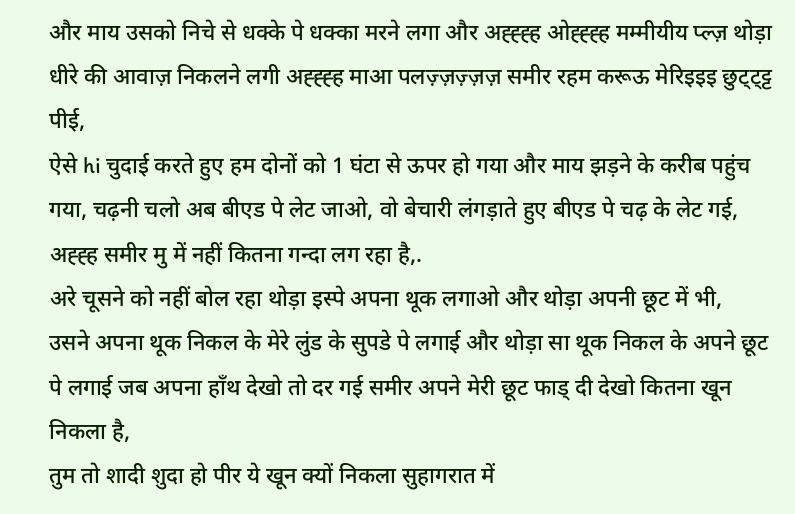और माय उसको निचे से धक्के पे धक्का मरने लगा और अह्ह्ह्ह ओह्ह्ह्ह मम्मीयीय प्ल्ज़ थोड़ा धीरे की आवाज़ निकलने लगी अह्ह्ह्ह माआ पलज़्ज़ज़्ज़ज़ समीर रहम करूऊ मेरिइइइ छुट्ट्ट्ट पीई,
ऐसे hi चुदाई करते हुए हम दोनों को 1 घंटा से ऊपर हो गया और माय झड़ने के करीब पहुंच गया, चढ़नी चलो अब बीएड पे लेट जाओ, वो बेचारी लंगड़ाते हुए बीएड पे चढ़ के लेट गई,
अह्ह्ह समीर मु में नहीं कितना गन्दा लग रहा है,.
अरे चूसने को नहीं बोल रहा थोड़ा इस्पे अपना थूक लगाओ और थोड़ा अपनी छूट में भी,
उसने अपना थूक निकल के मेरे लुंड के सुपडे पे लगाई और थोड़ा सा थूक निकल के अपने छूट पे लगाई जब अपना हाँथ देखो तो दर गई समीर अपने मेरी छूट फाड् दी देखो कितना खून निकला है,
तुम तो शादी शुदा हो पीर ये खून क्यों निकला सुहागरात में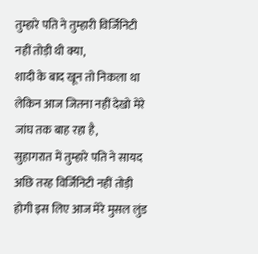तुम्हारे पति ने तुम्हारी विर्जिनिटी नहीं तोड़ी थी क्या,
शादी के बाद खून तो निकला था लेकिन आज जितना नहीं देखो मेरे जांघ तक बाह रहा है,
सुहागरात में तुम्हारे पति ने सायद अछि तरह विर्जिनिटी नहीं तोड़ी होगी इस लिए आज मेरे मुसल लुंड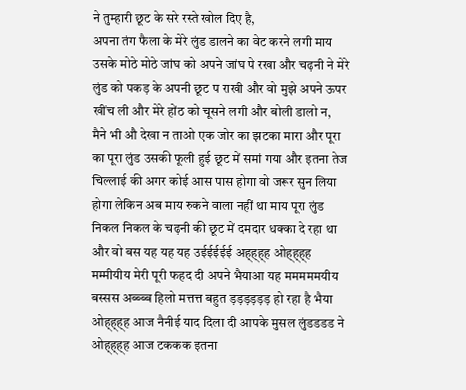ने तुम्हारी छूट के सरे रस्ते खोल दिए है,
अपना तंग फैला के मेरे लुंड डालने का वेट करने लगी माय उसके मोठे मोठे जांघ को अपने जांघ पे रखा और चढ़नी ने मेरे लुंड को पकड़ के अपनी छूट प राखी और वो मुझे अपने ऊपर खींच ली और मेरे होंठ को चूसने लगी और बोली डालो न,
मैने भी औ देखा न ताओ एक जोर का झटका मारा और पूरा का पूरा लुंड उसकी फूली हुई छूट में समां गया और इतना तेज चिल्लाई की अगर कोई आस पास होगा वो जरूर सुन लिया होगा लेकिन अब माय रुकने वाला नहीं था माय पूरा लुंड निकल निकल के चढ़नी की छूट में दमदार धक्का दे रहा था और वो बस यह यह यह उईईईईई अह्ह्ह्ह ओह्ह्ह्ह मम्मीयीय मेरी पूरी फहद दी अपने भैयाआ यह मममममयीय बस्सस अब्ब्ब्ब हिलो मत्तत्त बहुत ड़ड़ड़ड़ड़ड़ हो रहा है भैया ओह्ह्ह्ह आज नैनीई याद दिला दी आपके मुसल लुंडडडड ने ओह्ह्ह्ह आज टककक इतना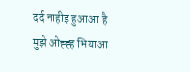दर्द नाहीइ हुआआ है मुझे ओह्ह्ह भियाआ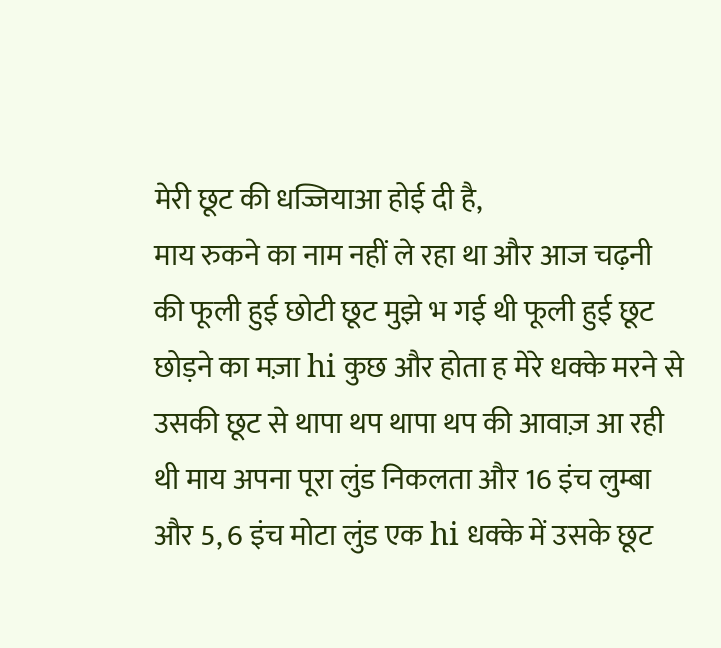मेरी छूट की धज्जियाआ होई दी है,
माय रुकने का नाम नहीं ले रहा था और आज चढ़नी की फूली हुई छोटी छूट मुझे भ गई थी फूली हुई छूट छोड़ने का मज़ा hi कुछ और होता ह मेरे धक्के मरने से उसकी छूट से थापा थप थापा थप की आवाज़ आ रही थी माय अपना पूरा लुंड निकलता और 16 इंच लुम्बा और 5, 6 इंच मोटा लुंड एक hi धक्के में उसके छूट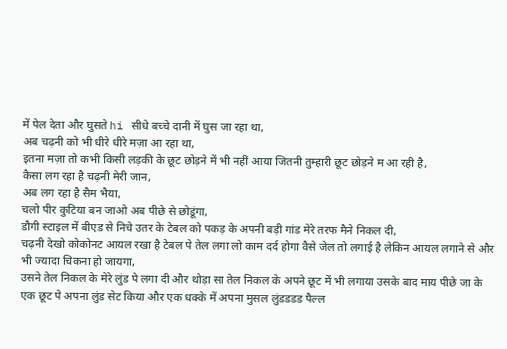में पेल देता और घुसते hi सीधे बच्चे दानी में घुस जा रहा था,
अब चढ़नी को भी धीरे धीरे मज़ा आ रहा था,
इतना मज़ा तो कभी किसी लड़की के छूट छोड़ने में भी नहीं आया जितनी तुम्हारी छूट छोड़ने म आ रही है,
कैसा लग रहा है चढ़नी मेरी जान,
अब लग रहा है सैम भैया,
चलो पीर कुटिया बन जाओ अब पीछे से छोडूंगा,
डौगी स्टाइल में बीएड से निचे उतर के टेबल को पकड़ के अपनी बड़ी गांड मेरे तरफ मैने निकल दी,
चढ़नी देखो कोकोनट आयल रखा है टेबल पे तेल लगा लो काम दर्द होगा वैसे जेल तो लगाई है लेकिन आयल लगाने से और भी ज्यादा चिकना हो जायगा,
उसने तेल निकल के मेरे लुंड पे लगा दी और थोड़ा सा तेल निकल के अपने छूट में भी लगाया उसके बाद माय पीछे जा के एक छूट पे अपना लुंड सेट किया और एक धक्के में अपना मुसल लुंडडडड पैल्ल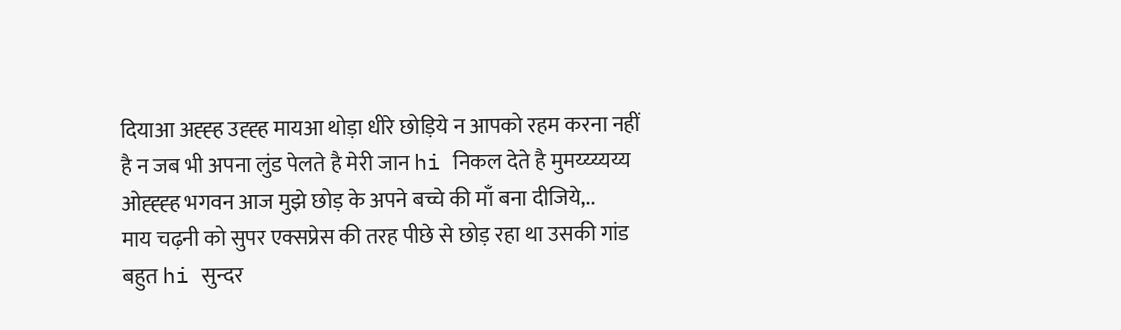दियाआ अह्ह्ह उह्ह्ह मायआ थोड़ा धीरे छोड़िये न आपको रहम करना नहीं है न जब भी अपना लुंड पेलते है मेरी जान hi निकल देते है मुमय्य्य्यय्य ओह्ह्ह्ह भगवन आज मुझे छोड़ के अपने बच्चे की माँ बना दीजिये,..
माय चढ़नी को सुपर एक्सप्रेस की तरह पीछे से छोड़ रहा था उसकी गांड बहुत hi सुन्दर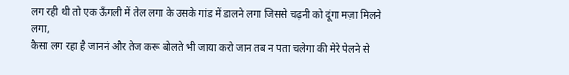लग रही थी तो एक ऊँगली में तेल लगा के उसके गांड में डालने लगा जिससे चढ़नी को दूंगा मज़ा मिलने लगा,
कैसा लग रहा है जाननं और तेज करू बोलते भी जाया करो जान तब न पता चलेगा की मेरे पेलने से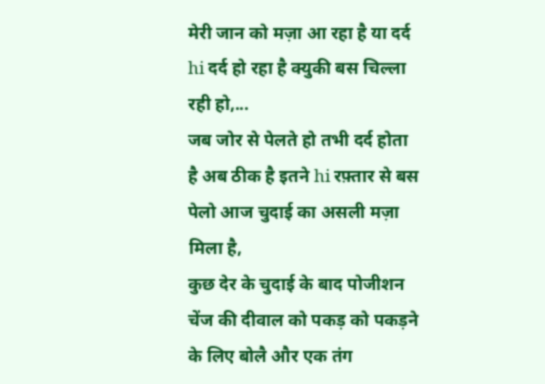मेरी जान को मज़ा आ रहा है या दर्द hi दर्द हो रहा है क्युकी बस चिल्ला रही हो,...
जब जोर से पेलते हो तभी दर्द होता है अब ठीक है इतने hi रफ़्तार से बस पेलो आज चुदाई का असली मज़ा मिला है,
कुछ देर के चुदाई के बाद पोजीशन चेंज की दीवाल को पकड़ को पकड़ने के लिए बोलै और एक तंग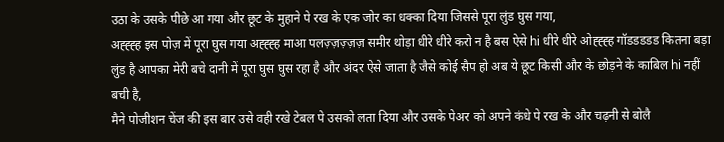उठा के उसके पीछे आ गया और छूट के मुहाने पे रख के एक जोर का धक्का दिया जिससे पूरा लुंड घुस गया,
अह्ह्ह्ह इस पोज़ में पूरा घुस गया अह्ह्ह्ह माआ पलज़्ज़ज़्ज़ज़ समीर थोड़ा धीरे धीरे करो न है बस ऐसे hi धीरे धीरे ओह्ह्ह्ह गॉडडडडड कितना बड़ा लुंड है आपका मेरी बचे दानी में पूरा घुस घुस रहा है और अंदर ऐसे जाता है जैसे कोई सैप हो अब ये छूट किसी और के छोड़ने के काबिल hi नहीं बची है,
मैने पोजीशन चेंज की इस बार उसे वही रखे टेबल पे उसको लता दिया और उसके पेअर को अपने कंधे पे रख के और चढ़नी से बोलै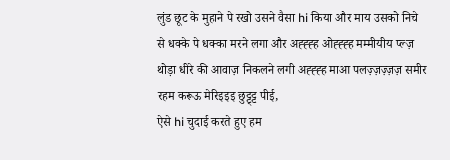लुंड छूट के मुहाने पे रखो उसने वैसा hi किया और माय उसको निचे से धक्के पे धक्का मरने लगा और अह्ह्ह्ह ओह्ह्ह्ह मम्मीयीय प्ल्ज़ थोड़ा धीरे की आवाज़ निकलने लगी अह्ह्ह्ह माआ पलज़्ज़ज़्ज़ज़ समीर रहम करूऊ मेरिइइइ छुट्ट्ट्ट पीई,
ऐसे hi चुदाई करते हुए हम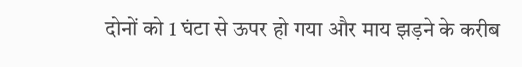दोनों को 1 घंटा से ऊपर हो गया और माय झड़ने के करीब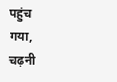पहुंच गया, चढ़नी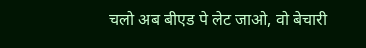चलो अब बीएड पे लेट जाओ, वो बेचारी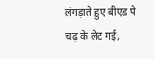लंगड़ाते हुए बीएड पे चढ़ के लेट गई,